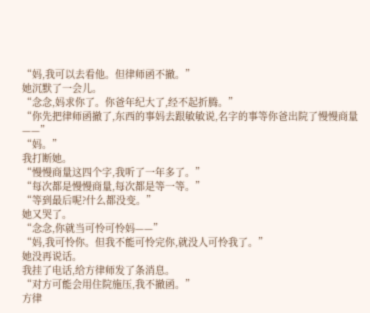“妈,我可以去看他。但律师函不撤。”
她沉默了一会儿。
“念念,妈求你了。你爸年纪大了,经不起折腾。”
“你先把律师函撤了,东西的事妈去跟敏敏说,名字的事等你爸出院了慢慢商量——”
“妈。”
我打断她。
“慢慢商量这四个字,我听了一年多了。”
“每次都是慢慢商量,每次都是等一等。”
“等到最后呢?什么都没变。”
她又哭了。
“念念,你就当可怜可怜妈——”
“妈,我可怜你。但我不能可怜完你,就没人可怜我了。”
她没再说话。
我挂了电话,给方律师发了条消息。
“对方可能会用住院施压,我不撤函。”
方律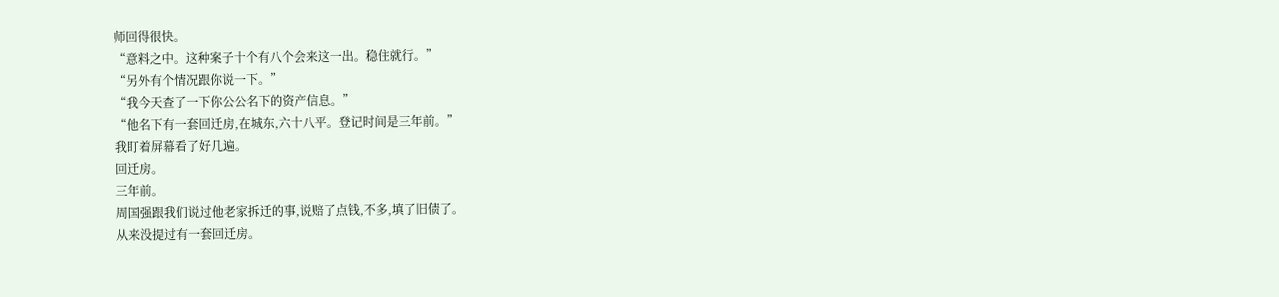师回得很快。
“意料之中。这种案子十个有八个会来这一出。稳住就行。”
“另外有个情况跟你说一下。”
“我今天查了一下你公公名下的资产信息。”
“他名下有一套回迁房,在城东,六十八平。登记时间是三年前。”
我盯着屏幕看了好几遍。
回迁房。
三年前。
周国强跟我们说过他老家拆迁的事,说赔了点钱,不多,填了旧债了。
从来没提过有一套回迁房。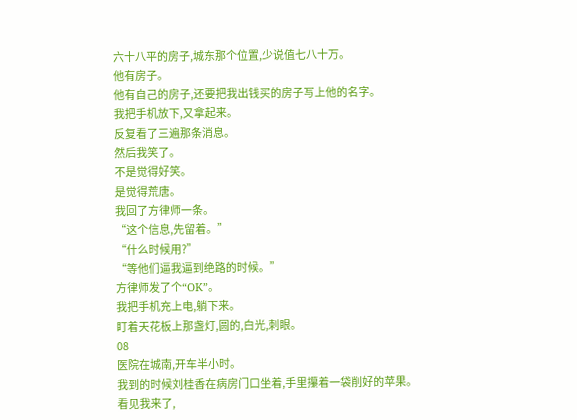六十八平的房子,城东那个位置,少说值七八十万。
他有房子。
他有自己的房子,还要把我出钱买的房子写上他的名字。
我把手机放下,又拿起来。
反复看了三遍那条消息。
然后我笑了。
不是觉得好笑。
是觉得荒唐。
我回了方律师一条。
“这个信息,先留着。”
“什么时候用?”
“等他们逼我逼到绝路的时候。”
方律师发了个“OK”。
我把手机充上电,躺下来。
盯着天花板上那盏灯,圆的,白光,刺眼。
08
医院在城南,开车半小时。
我到的时候刘桂香在病房门口坐着,手里攥着一袋削好的苹果。
看见我来了,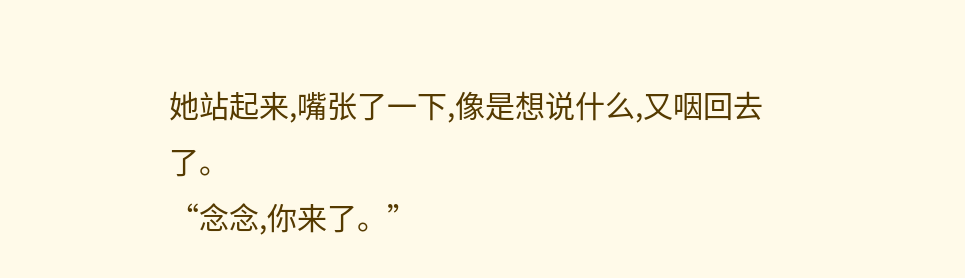她站起来,嘴张了一下,像是想说什么,又咽回去了。
“念念,你来了。”